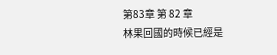第83章 第 82 章
林果回國的時候已經是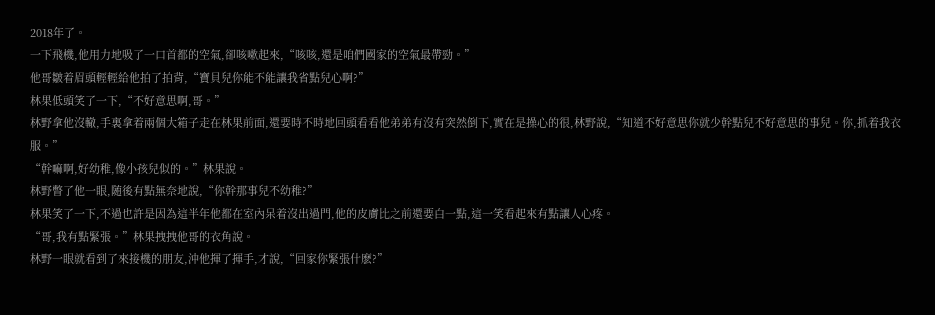2018年了。
一下飛機,他用力地吸了一口首都的空氣,卻咳嗽起來,“咳咳,還是咱們國家的空氣最帶勁。”
他哥皺着眉頭輕輕給他拍了拍背,“寶貝兒你能不能讓我省點兒心啊?”
林果低頭笑了一下,“不好意思啊,哥。”
林野拿他沒轍,手裏拿着兩個大箱子走在林果前面,還要時不時地回頭看看他弟弟有沒有突然倒下,實在是操心的很,林野說,“知道不好意思你就少幹點兒不好意思的事兒。你,抓着我衣服。”
“幹嘛啊,好幼稚,像小孩兒似的。”林果說。
林野瞥了他一眼,随後有點無奈地說,“你幹那事兒不幼稚?”
林果笑了一下,不過也許是因為這半年他都在室內呆着沒出過門,他的皮膚比之前還要白一點,這一笑看起來有點讓人心疼。
“哥,我有點緊張。”林果拽拽他哥的衣角說。
林野一眼就看到了來接機的朋友,沖他揮了揮手,才說,“回家你緊張什麽?”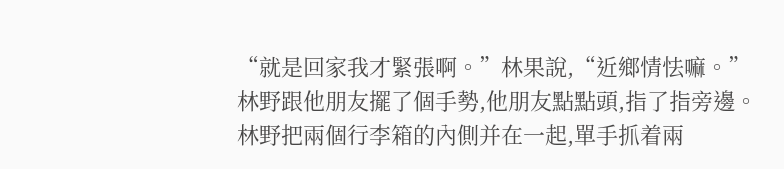“就是回家我才緊張啊。”林果說,“近鄉情怯嘛。”
林野跟他朋友擺了個手勢,他朋友點點頭,指了指旁邊。
林野把兩個行李箱的內側并在一起,單手抓着兩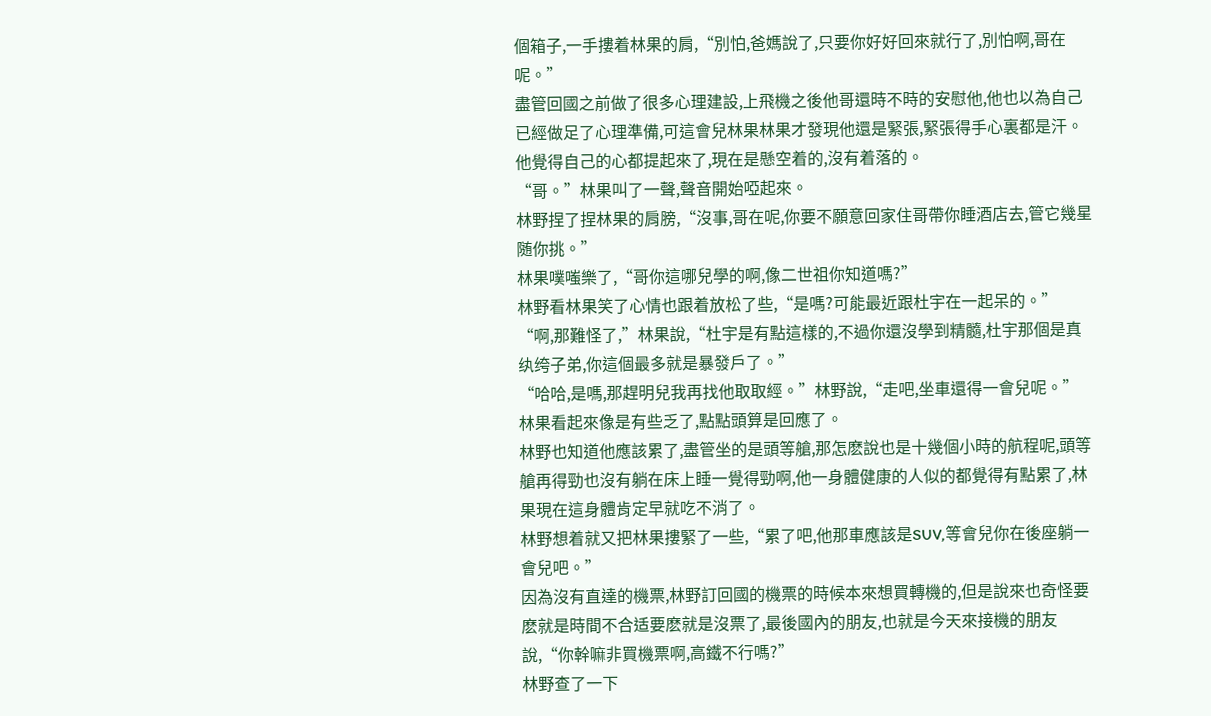個箱子,一手摟着林果的肩,“別怕,爸媽說了,只要你好好回來就行了,別怕啊,哥在呢。”
盡管回國之前做了很多心理建設,上飛機之後他哥還時不時的安慰他,他也以為自己已經做足了心理準備,可這會兒林果林果才發現他還是緊張,緊張得手心裏都是汗。
他覺得自己的心都提起來了,現在是懸空着的,沒有着落的。
“哥。”林果叫了一聲,聲音開始啞起來。
林野捏了捏林果的肩膀,“沒事,哥在呢,你要不願意回家住哥帶你睡酒店去,管它幾星随你挑。”
林果噗嗤樂了,“哥你這哪兒學的啊,像二世祖你知道嗎?”
林野看林果笑了心情也跟着放松了些,“是嗎?可能最近跟杜宇在一起呆的。”
“啊,那難怪了,”林果說,“杜宇是有點這樣的,不過你還沒學到精髓,杜宇那個是真纨绔子弟,你這個最多就是暴發戶了。”
“哈哈,是嗎,那趕明兒我再找他取取經。”林野說,“走吧,坐車還得一會兒呢。”
林果看起來像是有些乏了,點點頭算是回應了。
林野也知道他應該累了,盡管坐的是頭等艙,那怎麽說也是十幾個小時的航程呢,頭等艙再得勁也沒有躺在床上睡一覺得勁啊,他一身體健康的人似的都覺得有點累了,林果現在這身體肯定早就吃不消了。
林野想着就又把林果摟緊了一些,“累了吧,他那車應該是SUV,等會兒你在後座躺一會兒吧。”
因為沒有直達的機票,林野訂回國的機票的時候本來想買轉機的,但是說來也奇怪要麽就是時間不合适要麽就是沒票了,最後國內的朋友,也就是今天來接機的朋友說,“你幹嘛非買機票啊,高鐵不行嗎?”
林野查了一下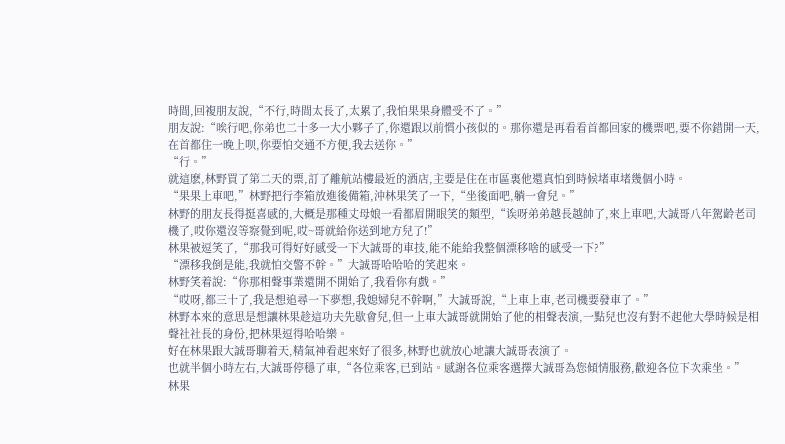時間,回複朋友說,“不行,時間太長了,太累了,我怕果果身體受不了。”
朋友說:“唉行吧,你弟也二十多一大小夥子了,你還跟以前慣小孩似的。那你還是再看看首都回家的機票吧,要不你錯開一天,在首都住一晚上呗,你要怕交通不方便,我去送你。”
“行。”
就這麽,林野買了第二天的票,訂了離航站樓最近的酒店,主要是住在市區裏他還真怕到時候堵車堵幾個小時。
“果果上車吧,”林野把行李箱放進後備箱,沖林果笑了一下,“坐後面吧,躺一會兒。”
林野的朋友長得挺喜感的,大概是那種丈母娘一看都眉開眼笑的類型,“诶呀弟弟越長越帥了,來上車吧,大誠哥八年駕齡老司機了,哎你還沒等察覺到呢,哎~哥就給你送到地方兒了!”
林果被逗笑了,“那我可得好好感受一下大誠哥的車技,能不能給我整個漂移啥的感受一下?”
“漂移我倒是能,我就怕交警不幹。”大誠哥哈哈哈的笑起來。
林野笑着說:“你那相聲事業還開不開始了,我看你有戲。”
“哎呀,都三十了,我是想追尋一下夢想,我媳婦兒不幹啊,”大誠哥說,“上車上車,老司機要發車了。”
林野本來的意思是想讓林果趁這功夫先歇會兒,但一上車大誠哥就開始了他的相聲表演,一點兒也沒有對不起他大學時候是相聲社社長的身份,把林果逗得哈哈樂。
好在林果跟大誠哥聊着天,精氣神看起來好了很多,林野也就放心地讓大誠哥表演了。
也就半個小時左右,大誠哥停穩了車,“各位乘客,已到站。感謝各位乘客選擇大誠哥為您傾情服務,歡迎各位下次乘坐。”
林果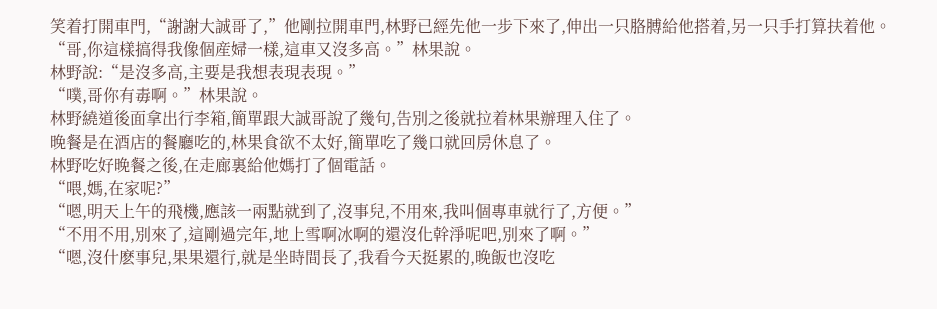笑着打開車門,“謝謝大誠哥了,”他剛拉開車門,林野已經先他一步下來了,伸出一只胳膊給他搭着,另一只手打算扶着他。
“哥,你這樣搞得我像個産婦一樣,這車又沒多高。”林果說。
林野說:“是沒多高,主要是我想表現表現。”
“噗,哥你有毒啊。”林果說。
林野繞道後面拿出行李箱,簡單跟大誠哥說了幾句,告別之後就拉着林果辦理入住了。
晚餐是在酒店的餐廳吃的,林果食欲不太好,簡單吃了幾口就回房休息了。
林野吃好晚餐之後,在走廊裏給他媽打了個電話。
“喂,媽,在家呢?”
“嗯,明天上午的飛機,應該一兩點就到了,沒事兒,不用來,我叫個專車就行了,方便。”
“不用不用,別來了,這剛過完年,地上雪啊冰啊的還沒化幹淨呢吧,別來了啊。”
“嗯,沒什麽事兒,果果還行,就是坐時間長了,我看今天挺累的,晚飯也沒吃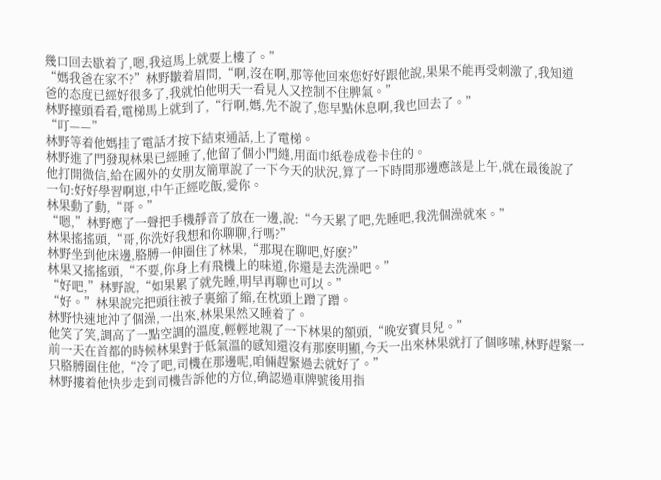幾口回去歇着了,嗯,我這馬上就要上樓了。”
“媽我爸在家不?”林野皺着眉問,“啊,沒在啊,那等他回來您好好跟他說,果果不能再受刺激了,我知道爸的态度已經好很多了,我就怕他明天一看見人又控制不住脾氣。”
林野擡頭看看,電梯馬上就到了,“行啊,媽,先不說了,您早點休息啊,我也回去了。”
“叮——”
林野等着他媽挂了電話才按下結束通話,上了電梯。
林野進了門發現林果已經睡了,他留了個小門縫,用面巾紙卷成卷卡住的。
他打開微信,給在國外的女朋友簡單說了一下今天的狀況,算了一下時間那邊應該是上午,就在最後說了一句:好好學習啊崽,中午正經吃飯,愛你。
林果動了動,“哥。”
“嗯,”林野應了一聲把手機靜音了放在一邊,說:“今天累了吧,先睡吧,我洗個澡就來。”
林果搖搖頭,“哥,你洗好我想和你聊聊,行嗎?”
林野坐到他床邊,胳膊一伸圈住了林果,“那現在聊吧,好麽?”
林果又搖搖頭,“不要,你身上有飛機上的味道,你還是去洗澡吧。”
“好吧,”林野說,“如果累了就先睡,明早再聊也可以。”
“好。”林果說完把頭往被子裏縮了縮,在枕頭上蹭了蹭。
林野快速地沖了個澡,一出來,林果果然又睡着了。
他笑了笑,調高了一點空調的溫度,輕輕地親了一下林果的額頭,“晚安寶貝兒。”
前一天在首都的時候林果對于低氣溫的感知還沒有那麽明顯,今天一出來林果就打了個哆嗦,林野趕緊一只胳膊圈住他,“冷了吧,司機在那邊呢,咱倆趕緊過去就好了。”
林野摟着他快步走到司機告訴他的方位,确認過車牌號後用指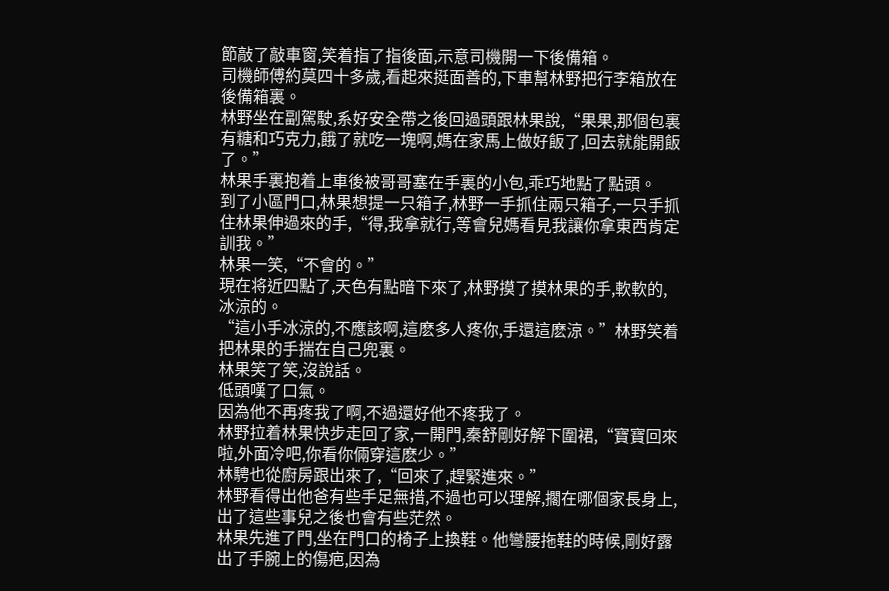節敲了敲車窗,笑着指了指後面,示意司機開一下後備箱。
司機師傅約莫四十多歲,看起來挺面善的,下車幫林野把行李箱放在後備箱裏。
林野坐在副駕駛,系好安全帶之後回過頭跟林果說,“果果,那個包裏有糖和巧克力,餓了就吃一塊啊,媽在家馬上做好飯了,回去就能開飯了。”
林果手裏抱着上車後被哥哥塞在手裏的小包,乖巧地點了點頭。
到了小區門口,林果想提一只箱子,林野一手抓住兩只箱子,一只手抓住林果伸過來的手,“得,我拿就行,等會兒媽看見我讓你拿東西肯定訓我。”
林果一笑,“不會的。”
現在将近四點了,天色有點暗下來了,林野摸了摸林果的手,軟軟的,冰涼的。
“這小手冰涼的,不應該啊,這麽多人疼你,手還這麽涼。”林野笑着把林果的手揣在自己兜裏。
林果笑了笑,沒說話。
低頭嘆了口氣。
因為他不再疼我了啊,不過還好他不疼我了。
林野拉着林果快步走回了家,一開門,秦舒剛好解下圍裙,“寶寶回來啦,外面冷吧,你看你倆穿這麽少。”
林騁也從廚房跟出來了,“回來了,趕緊進來。”
林野看得出他爸有些手足無措,不過也可以理解,擱在哪個家長身上,出了這些事兒之後也會有些茫然。
林果先進了門,坐在門口的椅子上換鞋。他彎腰拖鞋的時候,剛好露出了手腕上的傷疤,因為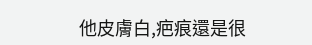他皮膚白,疤痕還是很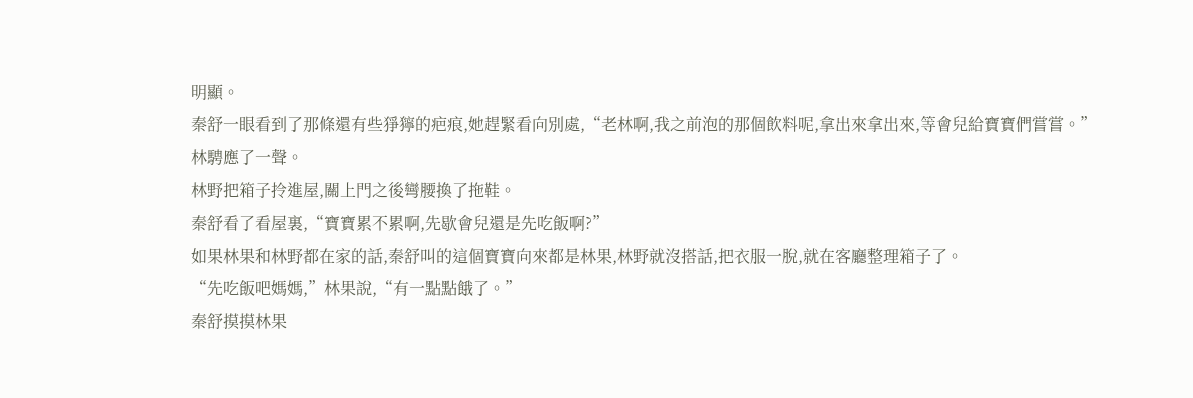明顯。
秦舒一眼看到了那條還有些猙獰的疤痕,她趕緊看向別處,“老林啊,我之前泡的那個飲料呢,拿出來拿出來,等會兒給寶寶們嘗嘗。”
林騁應了一聲。
林野把箱子拎進屋,關上門之後彎腰換了拖鞋。
秦舒看了看屋裏,“寶寶累不累啊,先歇會兒還是先吃飯啊?”
如果林果和林野都在家的話,秦舒叫的這個寶寶向來都是林果,林野就沒搭話,把衣服一脫,就在客廳整理箱子了。
“先吃飯吧媽媽,”林果說,“有一點點餓了。”
秦舒摸摸林果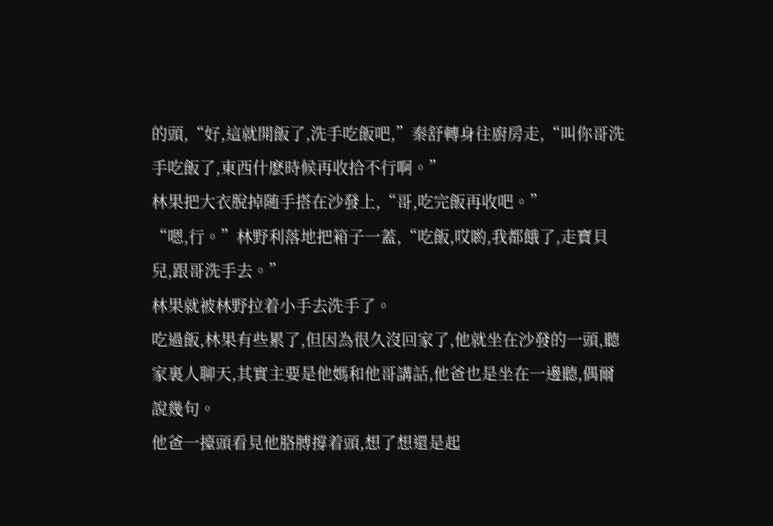的頭,“好,這就開飯了,洗手吃飯吧,”秦舒轉身往廚房走,“叫你哥洗手吃飯了,東西什麽時候再收拾不行啊。”
林果把大衣脫掉随手搭在沙發上,“哥,吃完飯再收吧。”
“嗯,行。”林野利落地把箱子一蓋,“吃飯,哎喲,我都餓了,走寶貝兒,跟哥洗手去。”
林果就被林野拉着小手去洗手了。
吃過飯,林果有些累了,但因為很久沒回家了,他就坐在沙發的一頭,聽家裏人聊天,其實主要是他媽和他哥講話,他爸也是坐在一邊聽,偶爾說幾句。
他爸一擡頭看見他胳膊撐着頭,想了想還是起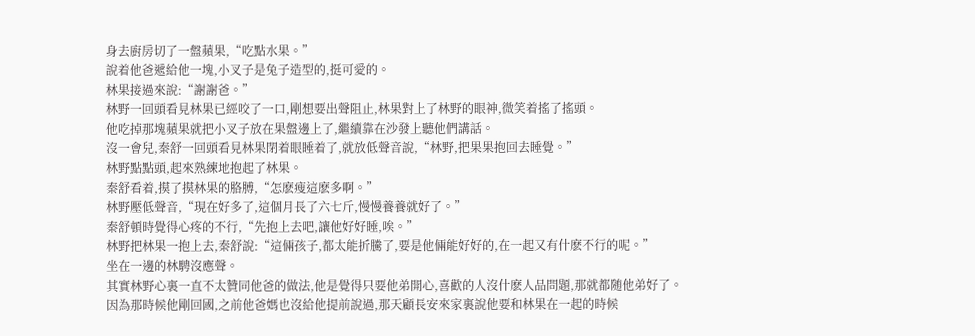身去廚房切了一盤蘋果,“吃點水果。”
說着他爸遞給他一塊,小叉子是兔子造型的,挺可愛的。
林果接過來說:“謝謝爸。”
林野一回頭看見林果已經咬了一口,剛想要出聲阻止,林果對上了林野的眼神,微笑着搖了搖頭。
他吃掉那塊蘋果就把小叉子放在果盤邊上了,繼續靠在沙發上聽他們講話。
沒一會兒,秦舒一回頭看見林果閉着眼睡着了,就放低聲音說,“林野,把果果抱回去睡覺。”
林野點點頭,起來熟練地抱起了林果。
秦舒看着,摸了摸林果的胳膊,“怎麽瘦這麽多啊。”
林野壓低聲音,“現在好多了,這個月長了六七斤,慢慢養養就好了。”
秦舒頓時覺得心疼的不行,“先抱上去吧,讓他好好睡,唉。”
林野把林果一抱上去,秦舒說:“這倆孩子,都太能折騰了,要是他倆能好好的,在一起又有什麽不行的呢。”
坐在一邊的林騁沒應聲。
其實林野心裏一直不太贊同他爸的做法,他是覺得只要他弟開心,喜歡的人沒什麽人品問題,那就都随他弟好了。
因為那時候他剛回國,之前他爸媽也沒給他提前說過,那天顧長安來家裏說他要和林果在一起的時候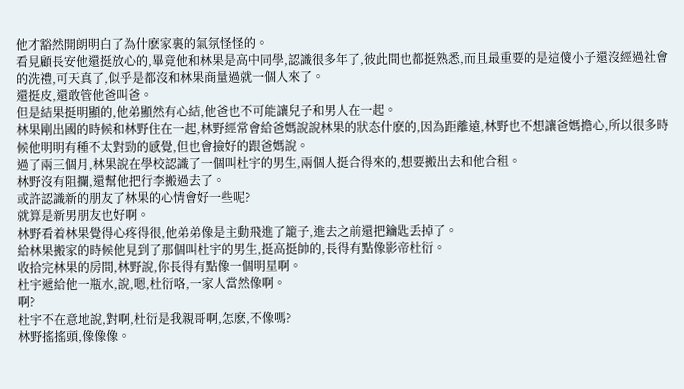他才豁然開朗明白了為什麽家裏的氣氛怪怪的。
看見顧長安他還挺放心的,畢竟他和林果是高中同學,認識很多年了,彼此間也都挺熟悉,而且最重要的是這傻小子還沒經過社會的洗禮,可天真了,似乎是都沒和林果商量過就一個人來了。
還挺皮,還敢管他爸叫爸。
但是結果挺明顯的,他弟顯然有心結,他爸也不可能讓兒子和男人在一起。
林果剛出國的時候和林野住在一起,林野經常會給爸媽說說林果的狀态什麽的,因為距離遠,林野也不想讓爸媽擔心,所以很多時候他明明有種不太對勁的感覺,但也會撿好的跟爸媽說。
過了兩三個月,林果說在學校認識了一個叫杜宇的男生,兩個人挺合得來的,想要搬出去和他合租。
林野沒有阻攔,還幫他把行李搬過去了。
或許認識新的朋友了林果的心情會好一些呢?
就算是新男朋友也好啊。
林野看着林果覺得心疼得很,他弟弟像是主動飛進了籠子,進去之前還把鑰匙丢掉了。
給林果搬家的時候他見到了那個叫杜宇的男生,挺高挺帥的,長得有點像影帝杜衍。
收拾完林果的房間,林野說,你長得有點像一個明星啊。
杜宇遞給他一瓶水,說,嗯,杜衍咯,一家人當然像啊。
啊?
杜宇不在意地說,對啊,杜衍是我親哥啊,怎麽,不像嗎?
林野搖搖頭,像像像。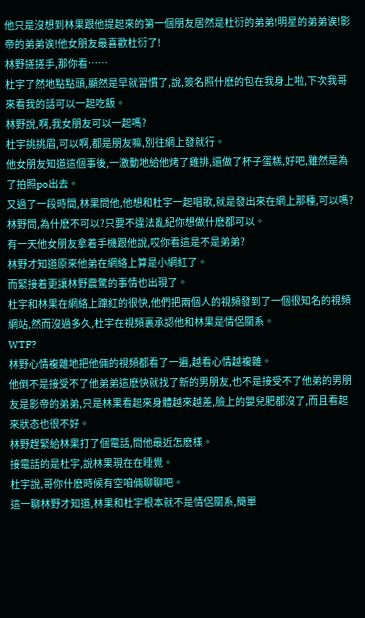他只是沒想到林果跟他提起來的第一個朋友居然是杜衍的弟弟!明星的弟弟诶!影帝的弟弟诶!他女朋友最喜歡杜衍了!
林野搓搓手,那你看……
杜宇了然地點點頭,顯然是早就習慣了,說,簽名照什麽的包在我身上啦,下次我哥來看我的話可以一起吃飯。
林野說,啊,我女朋友可以一起嗎?
杜宇挑挑眉,可以啊,都是朋友嘛,別往網上發就行。
他女朋友知道這個事後,一激動地給他烤了雞排,還做了杯子蛋糕,好吧,雖然是為了拍照po出去。
又過了一段時間,林果問他,他想和杜宇一起唱歌,就是發出來在網上那種,可以嗎?
林野問,為什麽不可以?只要不違法亂紀你想做什麽都可以。
有一天他女朋友拿着手機跟他說,哎你看這是不是弟弟?
林野才知道原來他弟在網絡上算是小網紅了。
而緊接着更讓林野震驚的事情也出現了。
杜宇和林果在網絡上蹿紅的很快,他們把兩個人的視頻發到了一個很知名的視頻網站,然而沒過多久,杜宇在視頻裏承認他和林果是情侶關系。
WTF?
林野心情複雜地把他倆的視頻都看了一遍,越看心情越複雜。
他倒不是接受不了他弟弟這麽快就找了新的男朋友,也不是接受不了他弟的男朋友是影帝的弟弟,只是林果看起來身體越來越差,臉上的嬰兒肥都沒了,而且看起來狀态也很不好。
林野趕緊給林果打了個電話,問他最近怎麽樣。
接電話的是杜宇,說林果現在在睡覺。
杜宇說,哥你什麽時候有空咱倆聊聊吧。
這一聊林野才知道,林果和杜宇根本就不是情侶關系,簡單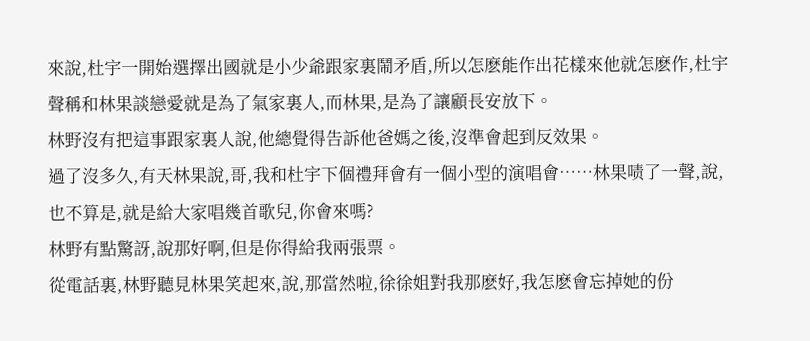來說,杜宇一開始選擇出國就是小少爺跟家裏鬧矛盾,所以怎麽能作出花樣來他就怎麽作,杜宇聲稱和林果談戀愛就是為了氣家裏人,而林果,是為了讓顧長安放下。
林野沒有把這事跟家裏人說,他總覺得告訴他爸媽之後,沒準會起到反效果。
過了沒多久,有天林果說,哥,我和杜宇下個禮拜會有一個小型的演唱會……林果啧了一聲,說,也不算是,就是給大家唱幾首歌兒,你會來嗎?
林野有點驚訝,說那好啊,但是你得給我兩張票。
從電話裏,林野聽見林果笑起來,說,那當然啦,徐徐姐對我那麽好,我怎麽會忘掉她的份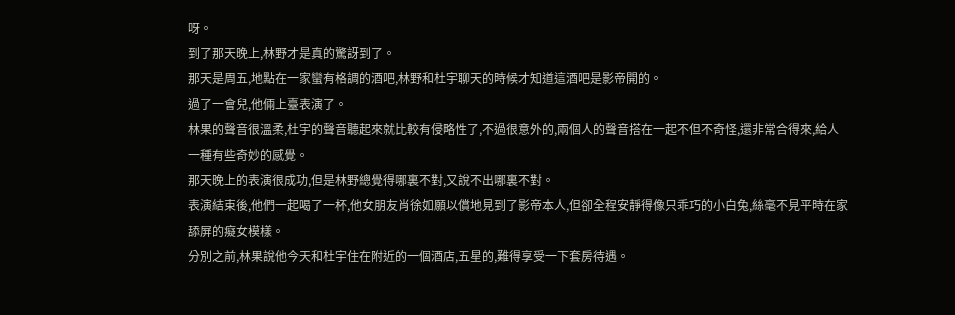呀。
到了那天晚上,林野才是真的驚訝到了。
那天是周五,地點在一家蠻有格調的酒吧,林野和杜宇聊天的時候才知道這酒吧是影帝開的。
過了一會兒,他倆上臺表演了。
林果的聲音很溫柔,杜宇的聲音聽起來就比較有侵略性了,不過很意外的,兩個人的聲音搭在一起不但不奇怪,還非常合得來,給人一種有些奇妙的感覺。
那天晚上的表演很成功,但是林野總覺得哪裏不對,又說不出哪裏不對。
表演結束後,他們一起喝了一杯,他女朋友肖徐如願以償地見到了影帝本人,但卻全程安靜得像只乖巧的小白兔,絲毫不見平時在家舔屏的癡女模樣。
分別之前,林果說他今天和杜宇住在附近的一個酒店,五星的,難得享受一下套房待遇。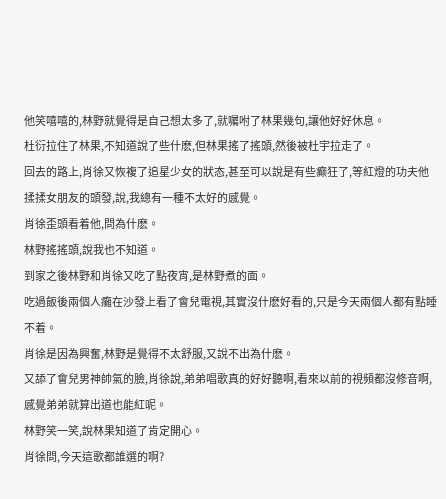他笑嘻嘻的,林野就覺得是自己想太多了,就囑咐了林果幾句,讓他好好休息。
杜衍拉住了林果,不知道說了些什麽,但林果搖了搖頭,然後被杜宇拉走了。
回去的路上,肖徐又恢複了追星少女的狀态,甚至可以說是有些癫狂了,等紅燈的功夫他揉揉女朋友的頭發,說,我總有一種不太好的感覺。
肖徐歪頭看着他,問為什麽。
林野搖搖頭,說我也不知道。
到家之後林野和肖徐又吃了點夜宵,是林野煮的面。
吃過飯後兩個人癱在沙發上看了會兒電視,其實沒什麽好看的,只是今天兩個人都有點睡不着。
肖徐是因為興奮,林野是覺得不太舒服,又說不出為什麽。
又舔了會兒男神帥氣的臉,肖徐說,弟弟唱歌真的好好聽啊,看來以前的視頻都沒修音啊,感覺弟弟就算出道也能紅呢。
林野笑一笑,說林果知道了肯定開心。
肖徐問,今天這歌都誰選的啊?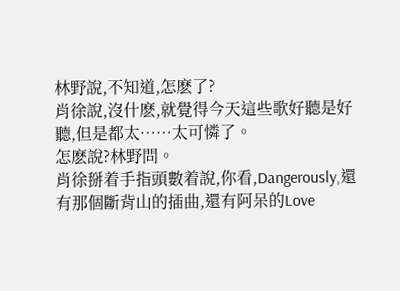林野說,不知道,怎麽了?
肖徐說,沒什麽,就覺得今天這些歌好聽是好聽,但是都太……太可憐了。
怎麽說?林野問。
肖徐掰着手指頭數着說,你看,Dangerously,還有那個斷背山的插曲,還有阿呆的Love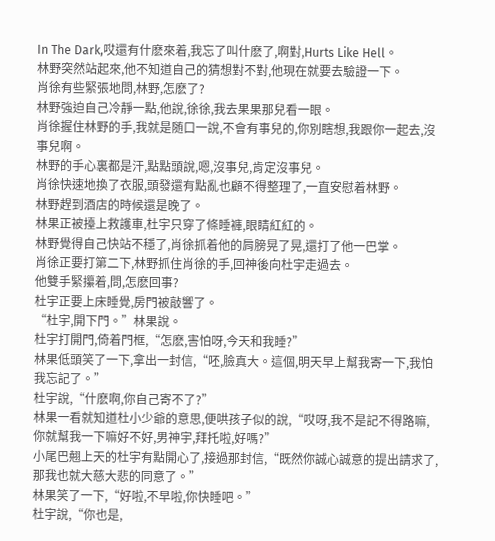In The Dark,哎還有什麽來着,我忘了叫什麽了,啊對,Hurts Like Hell。
林野突然站起來,他不知道自己的猜想對不對,他現在就要去驗證一下。
肖徐有些緊張地問,林野,怎麽了?
林野強迫自己冷靜一點,他說,徐徐,我去果果那兒看一眼。
肖徐握住林野的手,我就是随口一說,不會有事兒的,你別瞎想,我跟你一起去,沒事兒啊。
林野的手心裏都是汗,點點頭說,嗯,沒事兒,肯定沒事兒。
肖徐快速地換了衣服,頭發還有點亂也顧不得整理了,一直安慰着林野。
林野趕到酒店的時候還是晚了。
林果正被擡上救護車,杜宇只穿了條睡褲,眼睛紅紅的。
林野覺得自己快站不穩了,肖徐抓着他的肩膀晃了晃,還打了他一巴掌。
肖徐正要打第二下,林野抓住肖徐的手,回神後向杜宇走過去。
他雙手緊攥着,問,怎麽回事?
杜宇正要上床睡覺,房門被敲響了。
“杜宇,開下門。”林果說。
杜宇打開門,倚着門框,“怎麽,害怕呀,今天和我睡?”
林果低頭笑了一下,拿出一封信,“呸,臉真大。這個,明天早上幫我寄一下,我怕我忘記了。”
杜宇說,“什麽啊,你自己寄不了?”
林果一看就知道杜小少爺的意思,便哄孩子似的說,“哎呀,我不是記不得路嘛,你就幫我一下嘛好不好,男神宇,拜托啦,好嗎?”
小尾巴翹上天的杜宇有點開心了,接過那封信,“既然你誠心誠意的提出請求了,那我也就大慈大悲的同意了。”
林果笑了一下,“好啦,不早啦,你快睡吧。”
杜宇說,“你也是,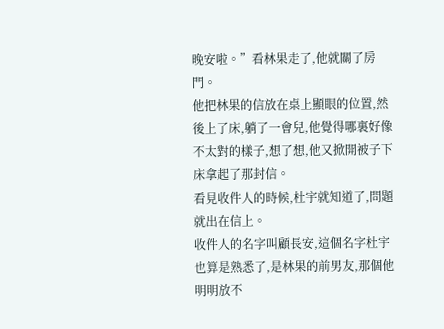晚安啦。”看林果走了,他就關了房門。
他把林果的信放在桌上顯眼的位置,然後上了床,躺了一會兒,他覺得哪裏好像不太對的樣子,想了想,他又掀開被子下床拿起了那封信。
看見收件人的時候,杜宇就知道了,問題就出在信上。
收件人的名字叫顧長安,這個名字杜宇也算是熟悉了,是林果的前男友,那個他明明放不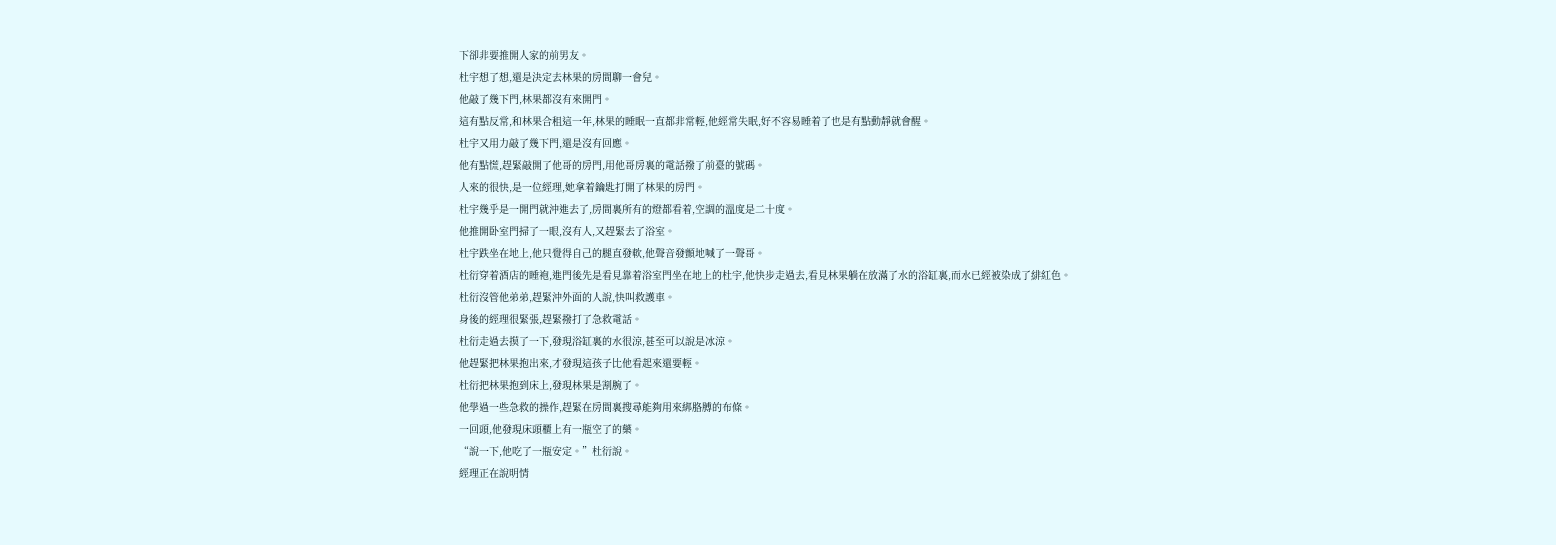下卻非要推開人家的前男友。
杜宇想了想,還是決定去林果的房間聊一會兒。
他敲了幾下門,林果都沒有來開門。
這有點反常,和林果合租這一年,林果的睡眠一直都非常輕,他經常失眠,好不容易睡着了也是有點動靜就會醒。
杜宇又用力敲了幾下門,還是沒有回應。
他有點慌,趕緊敲開了他哥的房門,用他哥房裏的電話撥了前臺的號碼。
人來的很快,是一位經理,她拿着鑰匙打開了林果的房門。
杜宇幾乎是一開門就沖進去了,房間裏所有的燈都看着,空調的溫度是二十度。
他推開卧室門掃了一眼,沒有人,又趕緊去了浴室。
杜宇跌坐在地上,他只覺得自己的腿直發軟,他聲音發顫地喊了一聲哥。
杜衍穿着酒店的睡袍,進門後先是看見靠着浴室門坐在地上的杜宇,他快步走過去,看見林果躺在放滿了水的浴缸裏,而水已經被染成了緋紅色。
杜衍沒管他弟弟,趕緊沖外面的人說,快叫救護車。
身後的經理很緊張,趕緊撥打了急救電話。
杜衍走過去摸了一下,發現浴缸裏的水很涼,甚至可以說是冰涼。
他趕緊把林果抱出來,才發現這孩子比他看起來還要輕。
杜衍把林果抱到床上,發現林果是割腕了。
他學過一些急救的操作,趕緊在房間裏搜尋能夠用來綁胳膊的布條。
一回頭,他發現床頭櫃上有一瓶空了的藥。
“說一下,他吃了一瓶安定。”杜衍說。
經理正在說明情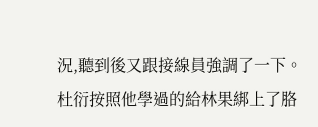況,聽到後又跟接線員強調了一下。
杜衍按照他學過的給林果綁上了胳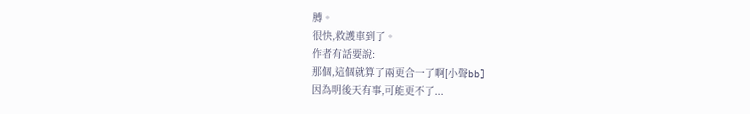膊。
很快,救護車到了。
作者有話要說:
那個,這個就算了兩更合一了啊[小聲bb]
因為明後天有事,可能更不了...